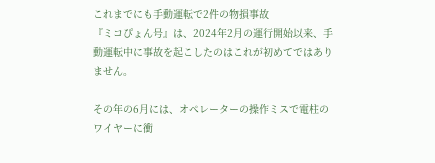これまでにも手動運転で2件の物損事故
『ミコぴょん号』は、2024年2月の運行開始以来、手動運転中に事故を起こしたのはこれが初めてではありません。

その年の6月には、オペレーターの操作ミスで電柱のワイヤーに衝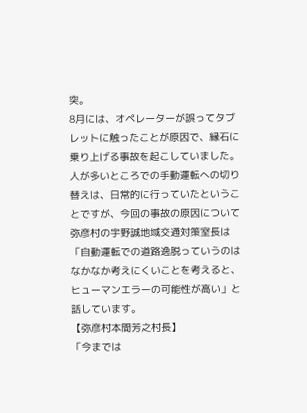突。
8月には、オペレーターが誤ってタブレットに触ったことが原因で、縁石に乗り上げる事故を起こしていました。
人が多いところでの手動運転への切り替えは、日常的に行っていたということですが、今回の事故の原因について弥彦村の宇野誠地域交通対策室長は「自動運転での道路逸脱っていうのはなかなか考えにくいことを考えると、ヒューマンエラーの可能性が高い」と話しています。
【弥彦村本間芳之村長】
「今までは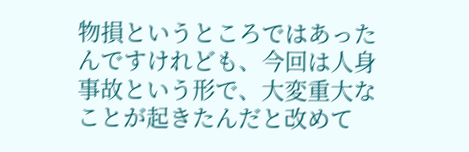物損というところではあったんですけれども、今回は人身事故という形で、大変重大なことが起きたんだと改めて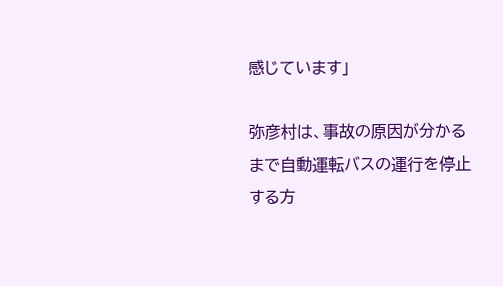感じています」

弥彦村は、事故の原因が分かるまで自動運転バスの運行を停止する方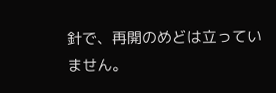針で、再開のめどは立っていません。